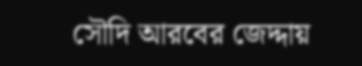সৌদি আরবের জেদ্দায়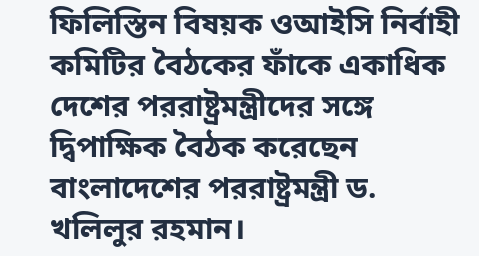ফিলিস্তিন বিষয়ক ওআইসি নির্বাহী কমিটির বৈঠকের ফাঁকে একাধিক দেশের পররাষ্ট্রমন্ত্রীদের সঙ্গে দ্বিপাক্ষিক বৈঠক করেছেন বাংলাদেশের পররাষ্ট্রমন্ত্রী ড. খলিলুর রহমান।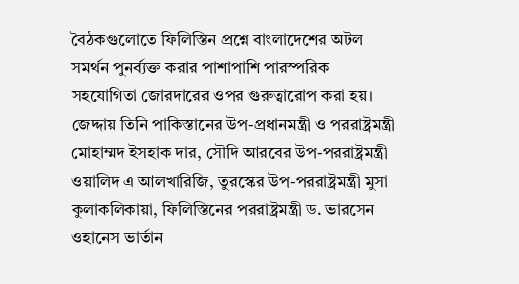বৈঠকগুলোতে ফিলিস্তিন প্রশ্নে বাংলাদেশের অটল সমর্থন পুনর্ব্যক্ত করার পাশাপাশি পারস্পরিক সহযোগিতা জোরদারের ওপর গুরুত্বারোপ করা হয়।
জেদ্দায় তিনি পাকিস্তানের উপ-প্রধানমন্ত্রী ও পররাষ্ট্রমন্ত্রী মোহাম্মদ ইসহাক দার, সৌদি আরবের উপ-পররাষ্ট্রমন্ত্রী ওয়ালিদ এ আলখারিজি, তুরস্কের উপ-পররাষ্ট্রমন্ত্রী মুসা কুলাকলিকায়া, ফিলিস্তিনের পররাষ্ট্রমন্ত্রী ড. ভারসেন ওহানেস ভার্তান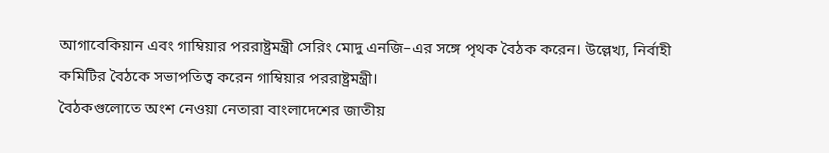আগাবেকিয়ান এবং গাম্বিয়ার পররাষ্ট্রমন্ত্রী সেরিং মোদু এনজি–এর সঙ্গে পৃথক বৈঠক করেন। উল্লেখ্য, নির্বাহী কমিটির বৈঠকে সভাপতিত্ব করেন গাম্বিয়ার পররাষ্ট্রমন্ত্রী।
বৈঠকগুলোতে অংশ নেওয়া নেতারা বাংলাদেশের জাতীয়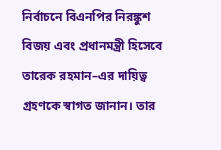নির্বাচনে বিএনপির নিরঙ্কুশ বিজয় এবং প্রধানমন্ত্রী হিসেবে তারেক রহমান–এর দায়িত্ব গ্রহণকে স্বাগত জানান। তার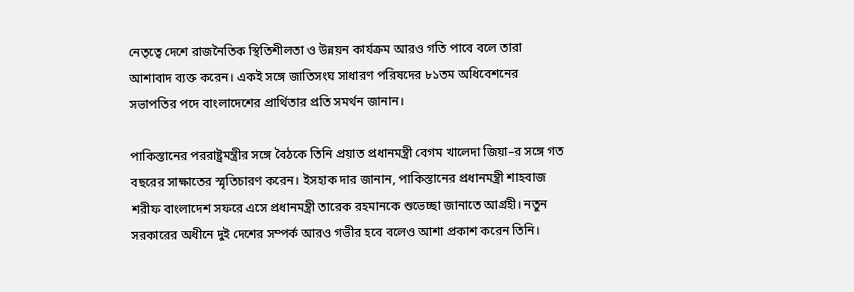নেতৃত্বে দেশে রাজনৈতিক স্থিতিশীলতা ও উন্নয়ন কার্যক্রম আরও গতি পাবে বলে তারা আশাবাদ ব্যক্ত করেন। একই সঙ্গে জাতিসংঘ সাধারণ পরিষদের ৮১তম অধিবেশনের সভাপতির পদে বাংলাদেশের প্রার্থিতার প্রতি সমর্থন জানান।

পাকিস্তানের পররাষ্ট্রমন্ত্রীর সঙ্গে বৈঠকে তিনি প্রয়াত প্রধানমন্ত্রী বেগম খালেদা জিয়া–র সঙ্গে গত বছরের সাক্ষাতের স্মৃতিচারণ করেন। ইসহাক দার জানান, পাকিস্তানের প্রধানমন্ত্রী শাহবাজ শরীফ বাংলাদেশ সফরে এসে প্রধানমন্ত্রী তারেক রহমানকে শুভেচ্ছা জানাতে আগ্রহী। নতুন সরকারের অধীনে দুই দেশের সম্পর্ক আরও গভীর হবে বলেও আশা প্রকাশ করেন তিনি।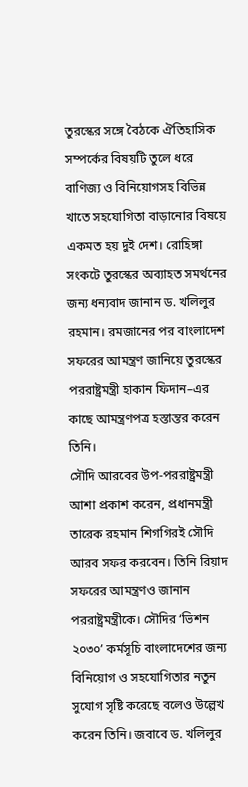তুরস্কের সঙ্গে বৈঠকে ঐতিহাসিক সম্পর্কের বিষয়টি তুলে ধরে বাণিজ্য ও বিনিয়োগসহ বিভিন্ন খাতে সহযোগিতা বাড়ানোর বিষয়ে একমত হয় দুই দেশ। রোহিঙ্গা সংকটে তুরস্কের অব্যাহত সমর্থনের জন্য ধন্যবাদ জানান ড. খলিলুর রহমান। রমজানের পর বাংলাদেশ সফরের আমন্ত্রণ জানিয়ে তুরস্কের পররাষ্ট্রমন্ত্রী হাকান ফিদান–এর কাছে আমন্ত্রণপত্র হস্তান্তর করেন তিনি।
সৌদি আরবের উপ-পররাষ্ট্রমন্ত্রী আশা প্রকাশ করেন, প্রধানমন্ত্রী তারেক রহমান শিগগিরই সৌদি আরব সফর করবেন। তিনি রিয়াদ সফরের আমন্ত্রণও জানান পররাষ্ট্রমন্ত্রীকে। সৌদির ‘ভিশন ২০৩০’ কর্মসূচি বাংলাদেশের জন্য বিনিয়োগ ও সহযোগিতার নতুন সুযোগ সৃষ্টি করেছে বলেও উল্লেখ করেন তিনি। জবাবে ড. খলিলুর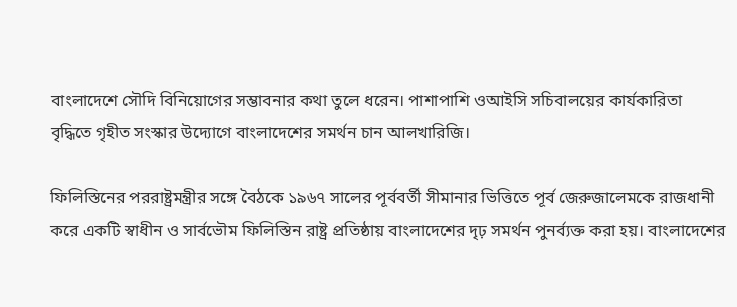বাংলাদেশে সৌদি বিনিয়োগের সম্ভাবনার কথা তুলে ধরেন। পাশাপাশি ওআইসি সচিবালয়ের কার্যকারিতা বৃদ্ধিতে গৃহীত সংস্কার উদ্যোগে বাংলাদেশের সমর্থন চান আলখারিজি।

ফিলিস্তিনের পররাষ্ট্রমন্ত্রীর সঙ্গে বৈঠকে ১৯৬৭ সালের পূর্ববর্তী সীমানার ভিত্তিতে পূর্ব জেরুজালেমকে রাজধানী করে একটি স্বাধীন ও সার্বভৌম ফিলিস্তিন রাষ্ট্র প্রতিষ্ঠায় বাংলাদেশের দৃঢ় সমর্থন পুনর্ব্যক্ত করা হয়। বাংলাদেশের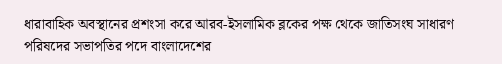ধারাবাহিক অবস্থানের প্রশংসা করে আরব-ইসলামিক ব্লকের পক্ষ থেকে জাতিসংঘ সাধারণ পরিষদের সভাপতির পদে বাংলাদেশের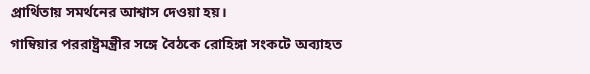প্রার্থিতায় সমর্থনের আশ্বাস দেওয়া হয়।
গাম্বিয়ার পররাষ্ট্রমন্ত্রীর সঙ্গে বৈঠকে রোহিঙ্গা সংকটে অব্যাহত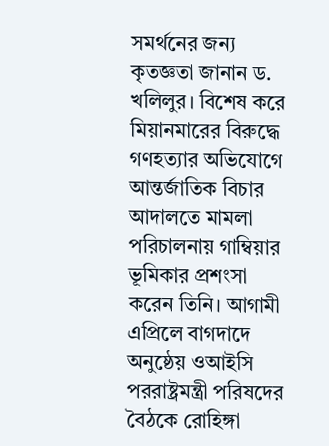সমর্থনের জন্য কৃতজ্ঞতা জানান ড. খলিলুর। বিশেষ করে মিয়ানমারের বিরুদ্ধে গণহত্যার অভিযোগে আন্তর্জাতিক বিচার আদালতে মামলা পরিচালনায় গাম্বিয়ার ভূমিকার প্রশংসা করেন তিনি। আগামী এপ্রিলে বাগদাদে অনুষ্ঠেয় ওআইসি পররাষ্ট্রমন্ত্রী পরিষদের বৈঠকে রোহিঙ্গা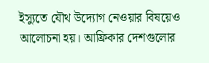ইস্যুতে যৌথ উদ্যোগ নেওয়ার বিষয়েও আলোচনা হয়। আফ্রিকার দেশগুলোর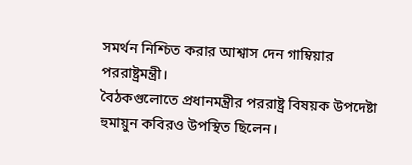সমর্থন নিশ্চিত করার আশ্বাস দেন গাম্বিয়ার পররাষ্ট্রমন্ত্রী।
বৈঠকগুলোতে প্রধানমন্ত্রীর পররাষ্ট্র বিষয়ক উপদেষ্টা হুমায়ুন কবিরও উপস্থিত ছিলেন।